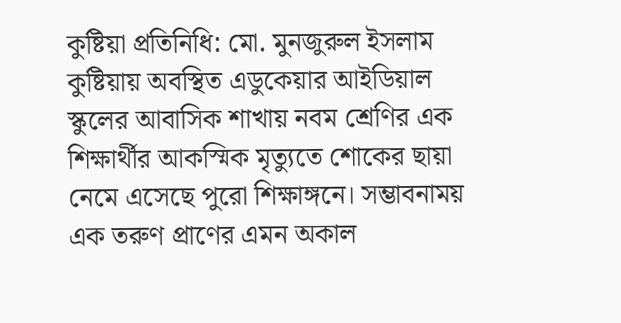কুষ্টিয়া প্রতিনিধি: মো. মুনজুরুল ইসলাম
কুষ্টিয়ায় অবস্থিত এডুকেয়ার আইডিয়াল স্কুলের আবাসিক শাখায় নবম শ্রেণির এক শিক্ষার্থীর আকস্মিক মৃত্যুতে শোকের ছায়া নেমে এসেছে পুরো শিক্ষাঙ্গনে। সম্ভাবনাময় এক তরুণ প্রাণের এমন অকাল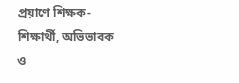প্রয়াণে শিক্ষক-শিক্ষার্থী, অভিভাবক ও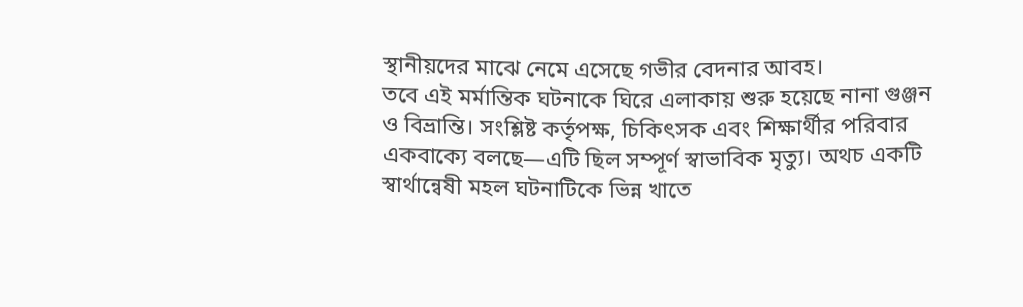স্থানীয়দের মাঝে নেমে এসেছে গভীর বেদনার আবহ।
তবে এই মর্মান্তিক ঘটনাকে ঘিরে এলাকায় শুরু হয়েছে নানা গুঞ্জন ও বিভ্রান্তি। সংশ্লিষ্ট কর্তৃপক্ষ, চিকিৎসক এবং শিক্ষার্থীর পরিবার একবাক্যে বলছে—এটি ছিল সম্পূর্ণ স্বাভাবিক মৃত্যু। অথচ একটি স্বার্থান্বেষী মহল ঘটনাটিকে ভিন্ন খাতে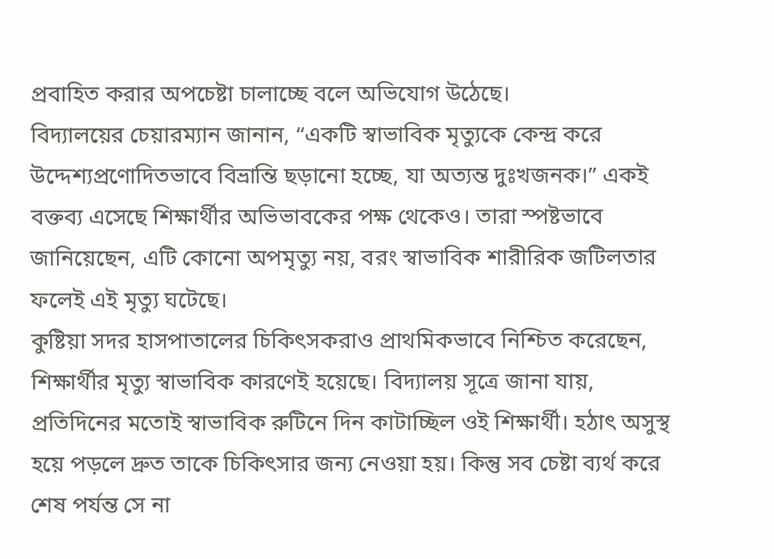প্রবাহিত করার অপচেষ্টা চালাচ্ছে বলে অভিযোগ উঠেছে।
বিদ্যালয়ের চেয়ারম্যান জানান, “একটি স্বাভাবিক মৃত্যুকে কেন্দ্র করে উদ্দেশ্যপ্রণোদিতভাবে বিভ্রান্তি ছড়ানো হচ্ছে, যা অত্যন্ত দুঃখজনক।” একই বক্তব্য এসেছে শিক্ষার্থীর অভিভাবকের পক্ষ থেকেও। তারা স্পষ্টভাবে জানিয়েছেন, এটি কোনো অপমৃত্যু নয়, বরং স্বাভাবিক শারীরিক জটিলতার ফলেই এই মৃত্যু ঘটেছে।
কুষ্টিয়া সদর হাসপাতালের চিকিৎসকরাও প্রাথমিকভাবে নিশ্চিত করেছেন, শিক্ষার্থীর মৃত্যু স্বাভাবিক কারণেই হয়েছে। বিদ্যালয় সূত্রে জানা যায়, প্রতিদিনের মতোই স্বাভাবিক রুটিনে দিন কাটাচ্ছিল ওই শিক্ষার্থী। হঠাৎ অসুস্থ হয়ে পড়লে দ্রুত তাকে চিকিৎসার জন্য নেওয়া হয়। কিন্তু সব চেষ্টা ব্যর্থ করে শেষ পর্যন্ত সে না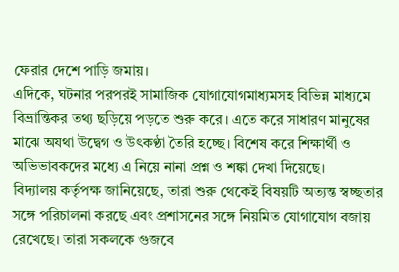ফেরার দেশে পাড়ি জমায়।
এদিকে, ঘটনার পরপরই সামাজিক যোগাযোগমাধ্যমসহ বিভিন্ন মাধ্যমে বিভ্রান্তিকর তথ্য ছড়িয়ে পড়তে শুরু করে। এতে করে সাধারণ মানুষের মাঝে অযথা উদ্বেগ ও উৎকণ্ঠা তৈরি হচ্ছে। বিশেষ করে শিক্ষার্থী ও অভিভাবকদের মধ্যে এ নিয়ে নানা প্রশ্ন ও শঙ্কা দেখা দিয়েছে।
বিদ্যালয় কর্তৃপক্ষ জানিয়েছে, তারা শুরু থেকেই বিষয়টি অত্যন্ত স্বচ্ছতার সঙ্গে পরিচালনা করছে এবং প্রশাসনের সঙ্গে নিয়মিত যোগাযোগ বজায় রেখেছে। তারা সকলকে গুজবে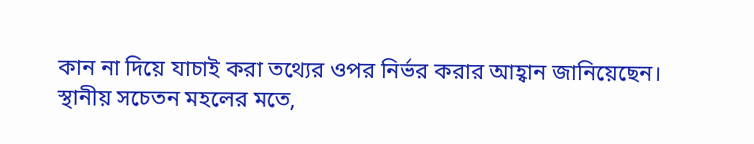কান না দিয়ে যাচাই করা তথ্যের ওপর নির্ভর করার আহ্বান জানিয়েছেন।
স্থানীয় সচেতন মহলের মতে,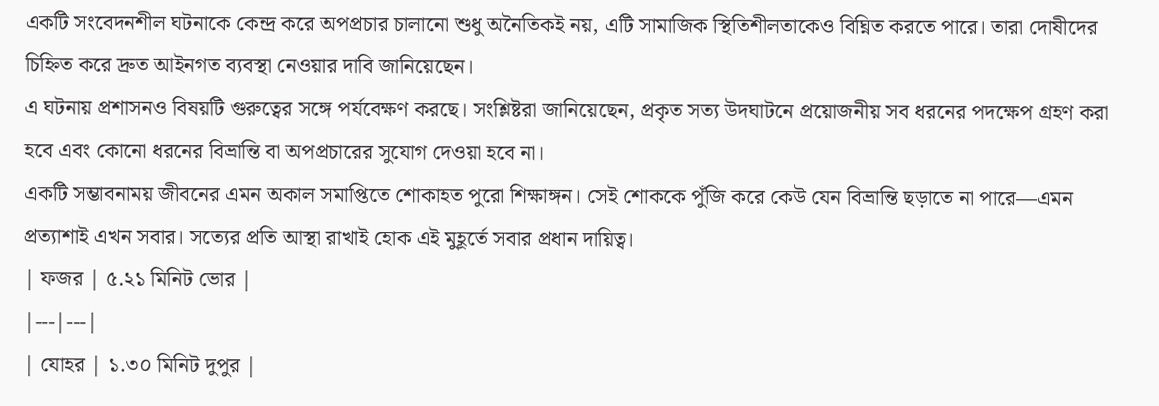একটি সংবেদনশীল ঘটনাকে কেন্দ্র করে অপপ্রচার চালানো শুধু অনৈতিকই নয়, এটি সামাজিক স্থিতিশীলতাকেও বিঘ্নিত করতে পারে। তারা দোষীদের চিহ্নিত করে দ্রুত আইনগত ব্যবস্থা নেওয়ার দাবি জানিয়েছেন।
এ ঘটনায় প্রশাসনও বিষয়টি গুরুত্বের সঙ্গে পর্যবেক্ষণ করছে। সংশ্লিষ্টরা জানিয়েছেন, প্রকৃত সত্য উদঘাটনে প্রয়োজনীয় সব ধরনের পদক্ষেপ গ্রহণ করা হবে এবং কোনো ধরনের বিভ্রান্তি বা অপপ্রচারের সুযোগ দেওয়া হবে না।
একটি সম্ভাবনাময় জীবনের এমন অকাল সমাপ্তিতে শোকাহত পুরো শিক্ষাঙ্গন। সেই শোককে পুঁজি করে কেউ যেন বিভ্রান্তি ছড়াতে না পারে—এমন প্রত্যাশাই এখন সবার। সত্যের প্রতি আস্থা রাখাই হোক এই মুহূর্তে সবার প্রধান দায়িত্ব।
| ফজর | ৫.২১ মিনিট ভোর |
|---|---|
| যোহর | ১.৩০ মিনিট দুপুর |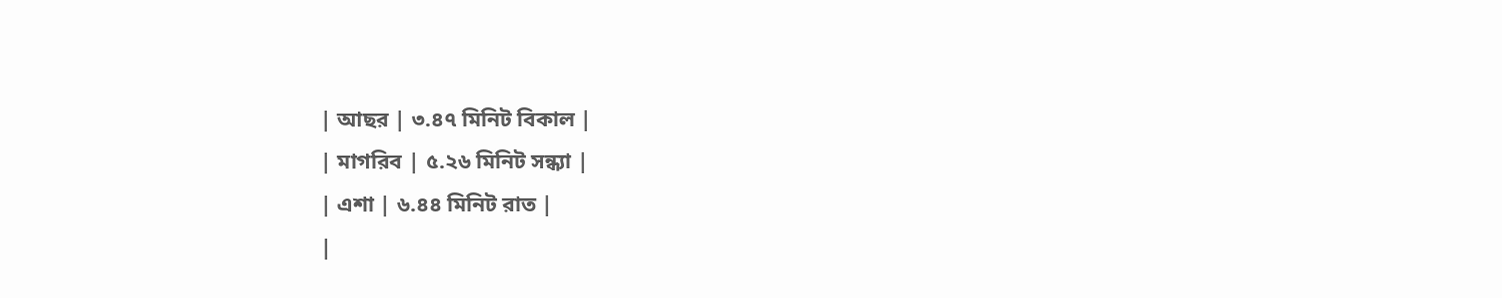| আছর | ৩.৪৭ মিনিট বিকাল |
| মাগরিব | ৫.২৬ মিনিট সন্ধ্যা |
| এশা | ৬.৪৪ মিনিট রাত |
|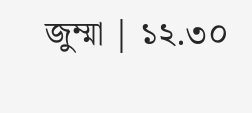জুম্মা | ১২.৩০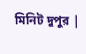মিনিট দুপুর |